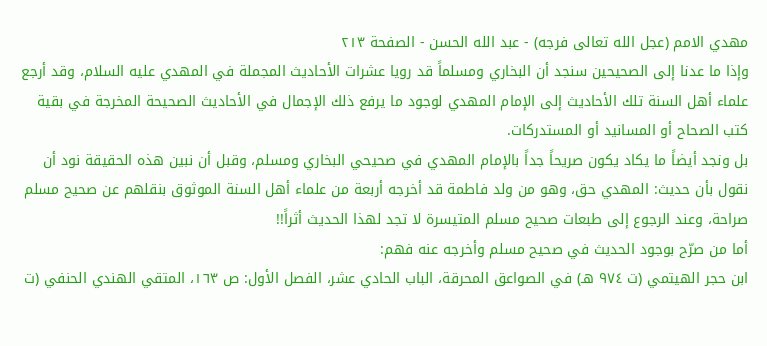مهدي الامم (عجل الله تعالى فرجه) - عبد الله الحسن - الصفحة ٢١٣
وإذا ما عدنا إلى الصحيحين سنجد أن البخاري ومسلماً قد رويا عشرات الأحاديث المجملة في المهدي عليه السلام، وقد أرجع علماء أهل السنة تلك الأحاديث إلى الإمام المهدي لوجود ما يرفع ذلك الإجمال في الأحاديث الصحيحة المخرجة في بقية كتب الصحاح أو المسانيد أو المستدركات.
بل ونجد أيضاً ما يكاد يكون صريحاً جداً بالإمام المهدي في صحيحي البخاري ومسلم، وقبل أن نبين هذه الحقيقة نود أن نقول بأن حديث: المهدي حق، وهو من ولد فاطمة قد أخرجه أربعة من علماء أهل السنة الموثوق بنقلهم عن صحيح مسلم صراحة، وعند الرجوع إلى طبعات صحيح مسلم المتيسرة لا تجد لهذا الحديث أثراً!!
أما من صرّح بوجود الحديث في صحيح مسلم وأخرجه عنه فهم:
ابن حجر الهيتمي (ت ٩٧٤ هـ) في الصواعق المحرقة، الباب الحادي عشر، الفصل الأول: ص ١٦٣، المتقي الهندي الحنفي (ت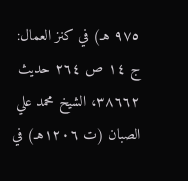٩٧٥ هـ) في كنز العمال: ج ١٤ ص ٢٦٤ حديث ٣٨٦٦٢، الشيخ محمد علي الصبان (ت ١٢٠٦هـ) في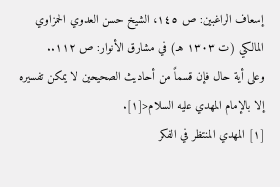إسعاف الراغبين: ص ١٤٥، الشيخ حسن العدوي الحمزاوي المالكي (ت ١٣٠٣ هـ) في مشارق الأنوار: ص ١١٢..
وعلى أية حال فإن قسماً من أحاديث الصحيحين لا يمكن تفسيره إلا بالإمام المهدي عليه السلام<[١].
[١] المهدي المنتظر في الفكر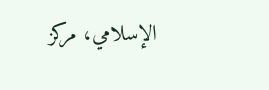الإسلامي، مركز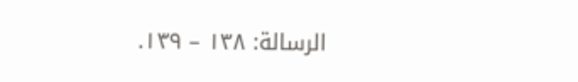الرسالة: ١٣٨ – ١٣٩.